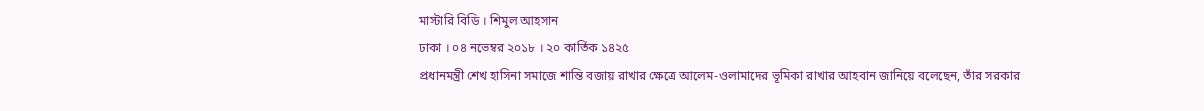মাস্টারি বিডি । শিমুল আহসান
ঢাকা । ০৪ নভেম্বর ২০১৮ । ২০ কার্তিক ১৪২৫
প্রধানমন্ত্রী শেখ হাসিনা সমাজে শান্তি বজায় রাখার ক্ষেত্রে আলেম-ওলামাদের ভূমিকা রাখার আহবান জানিয়ে বলেছেন, তাঁর সরকার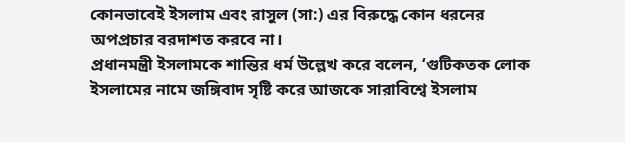কোনভাবেই ইসলাম এবং রাসুল (সা:) এর বিরুদ্ধে কোন ধরনের অপপ্রচার বরদাশত করবে না।
প্রধানমন্ত্রী ইসলামকে শান্তির ধর্ম উল্লেখ করে বলেন, ‘গুটিকতক লোক ইসলামের নামে জঙ্গিবাদ সৃষ্টি করে আজকে সারাবিশ্বে ইসলাম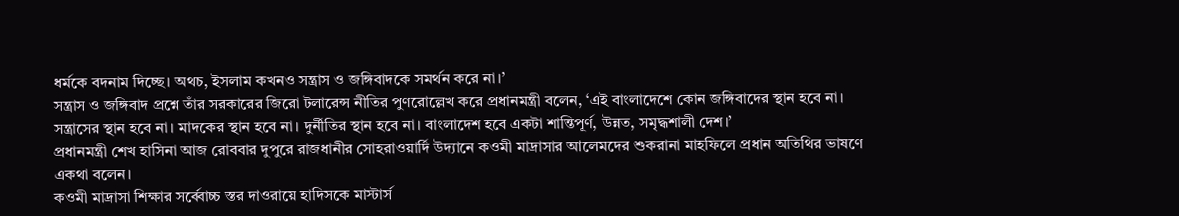ধর্মকে বদনাম দিচ্ছে। অথচ, ইসলাম কখনও সন্ত্রাস ও জঙ্গিবাদকে সমর্থন করে না।’
সন্ত্রাস ও জঙ্গিবাদ প্রশ্নে তাঁর সরকারের জিরো টলারেন্স নীতির পুণরোল্লেখ করে প্রধানমন্ত্রী বলেন, ‘এই বাংলাদেশে কোন জঙ্গিবাদের স্থান হবে না। সন্ত্রাসের স্থান হবে না। মাদকের স্থান হবে না। দুর্নীতির স্থান হবে না। বাংলাদেশ হবে একটা শান্তিপূর্ণ, উন্নত, সমৃদ্ধশালী দেশ।’
প্রধানমন্ত্রী শেখ হাসিনা আজ রোববার দুপুরে রাজধানীর সোহরাওয়ার্দি উদ্যানে কওমী মাদ্রাসার আলেমদের শুকরানা মাহফিলে প্রধান অতিথির ভাষণে একথা বলেন।
কওমী মাদ্রাসা শিক্ষার সর্ব্বোচ্চ স্তর দাওরায়ে হাদিসকে মাস্টার্স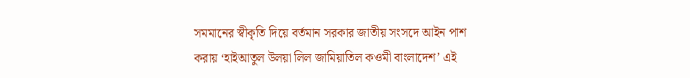সমমানের স্বীকৃতি দিয়ে বর্তমান সরকার জাতীয় সংসদে আইন পাশ করায় ‘হাইআতুল উলয়া লিল জামিয়াতিল কওমী বাংলাদেশ’ এই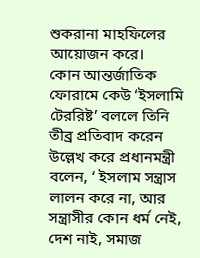শুকরানা মাহফিলের আয়োজন করে।
কোন আন্তর্জাতিক ফোরামে কেউ ‘ইসলামি টেররিষ্ট’ বললে তিনি তীব্র প্রতিবাদ করেন উল্লেখ করে প্রধানমন্ত্রী বলেন, ‘ ইসলাম সন্ত্রাস লালন করে না, আর সন্ত্রাসীর কোন ধর্ম নেই, দেশ নাই, সমাজ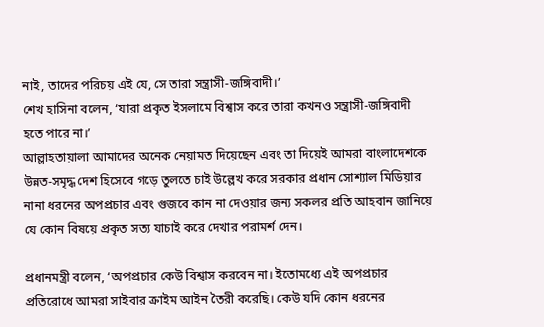নাই, তাদের পরিচয় এই যে, সে তারা সন্ত্রাসী-জঙ্গিবাদী।’
শেখ হাসিনা বলেন, ‘যারা প্রকৃত ইসলামে বিশ্বাস করে তারা কখনও সন্ত্রাসী-জঙ্গিবাদী হতে পারে না।’
আল্লাহতায়ালা আমাদের অনেক নেয়ামত দিয়েছেন এবং তা দিয়েই আমরা বাংলাদেশকে উন্নত-সমৃদ্ধ দেশ হিসেবে গড়ে তুলতে চাই উল্লেখ করে সরকার প্রধান সোশ্যাল মিডিয়ার নানা ধরনের অপপ্রচার এবং গুজবে কান না দেওয়ার জন্য সকলর প্রতি আহবান জানিয়ে যে কোন বিষয়ে প্রকৃত সত্য যাচাই করে দেখার পরামর্শ দেন।

প্রধানমন্ত্রী বলেন, ‘অপপ্রচার কেউ বিশ্বাস করবেন না। ইতোমধ্যে এই অপপ্রচার প্রতিরোধে আমরা সাইবার ক্রাইম আইন তৈরী করেছি। কেউ যদি কোন ধরনের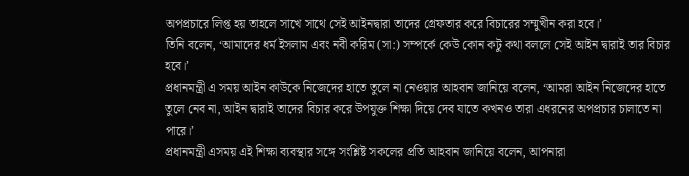অপপ্রচারে লিপ্ত হয় তাহলে সাখে সাথে সেই আইনদ্বারা তাদের গ্রেফতার করে বিচারের সম্মুখীন করা হবে।’
তিনি বলেন, ‘আমাদের ধর্ম ইসলাম এবং নবী করিম (সা:) সম্পর্কে কেউ কোন কটু কথা বললে সেই আইন দ্বারাই তার বিচার হবে।’
প্রধানমন্ত্রী এ সময় আইন কাউকে নিজেদের হাতে তুলে না নেওয়ার আহবান জানিয়ে বলেন, ‘আমরা আইন নিজেদের হাতে তুলে নেব না, আইন দ্বারাই তাদের বিচার করে উপযুক্ত শিক্ষা দিয়ে দেব যাতে কখনও তারা এধরনের অপপ্রচার চালাতে না পারে।’
প্রধানমন্ত্রী এসময় এই শিক্ষা ব্যবস্থার সঙ্গে সংশ্লিষ্ট সকলের প্রতি আহবান জানিয়ে বলেন, আপনারা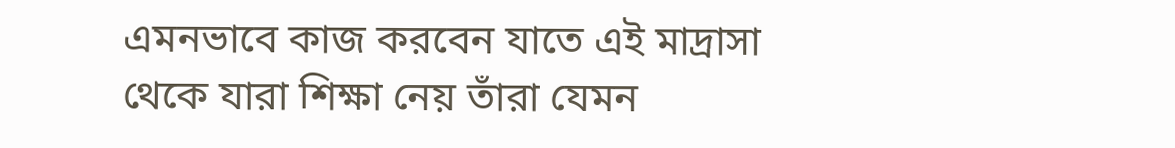এমনভাবে কাজ করবেন যাতে এই মাদ্রাসা থেকে যারা শিক্ষা নেয় তাঁরা যেমন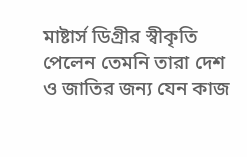মাষ্টার্স ডিগ্রীর স্বীকৃতি পেলেন তেমনি তারা দেশ ও জাতির জন্য যেন কাজ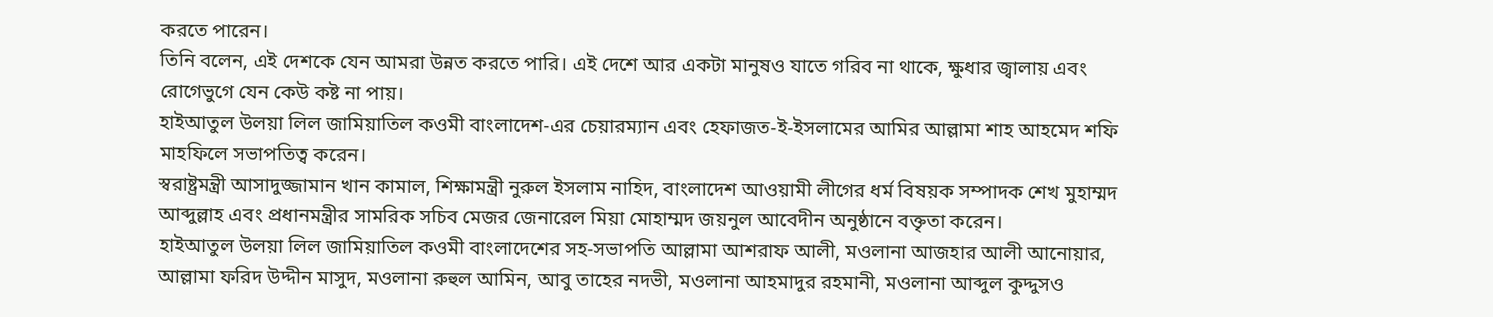করতে পারেন।
তিনি বলেন, এই দেশকে যেন আমরা উন্নত করতে পারি। এই দেশে আর একটা মানুষও যাতে গরিব না থাকে, ক্ষুধার জ্বালায় এবং রোগেভুগে যেন কেউ কষ্ট না পায়।
হাইআতুল উলয়া লিল জামিয়াতিল কওমী বাংলাদেশ-এর চেয়ারম্যান এবং হেফাজত-ই-ইসলামের আমির আল্লামা শাহ আহমেদ শফি মাহফিলে সভাপতিত্ব করেন।
স্বরাষ্ট্রমন্ত্রী আসাদুজ্জামান খান কামাল, শিক্ষামন্ত্রী নুরুল ইসলাম নাহিদ, বাংলাদেশ আওয়ামী লীগের ধর্ম বিষয়ক সম্পাদক শেখ মুহাম্মদ আব্দুল্লাহ এবং প্রধানমন্ত্রীর সামরিক সচিব মেজর জেনারেল মিয়া মোহাম্মদ জয়নুল আবেদীন অনুষ্ঠানে বক্তৃতা করেন।
হাইআতুল উলয়া লিল জামিয়াতিল কওমী বাংলাদেশের সহ-সভাপতি আল্লামা আশরাফ আলী, মওলানা আজহার আলী আনোয়ার, আল্লামা ফরিদ উদ্দীন মাসুদ, মওলানা রুহুল আমিন, আবু তাহের নদভী, মওলানা আহমাদুর রহমানী, মওলানা আব্দুল কুদ্দুসও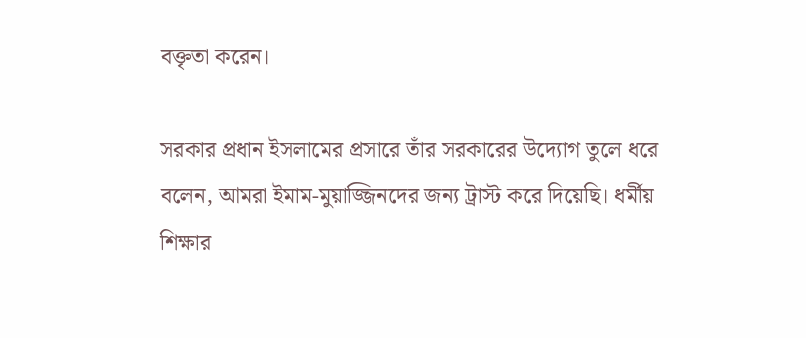বক্তৃতা করেন।

সরকার প্রধান ইসলামের প্রসারে তাঁর সরকারের উদ্যোগ তুলে ধরে বলেন, আমরা ইমাম-মুয়াজ্জিনদের জন্য ট্রাস্ট করে দিয়েছি। ধর্মীয় শিক্ষার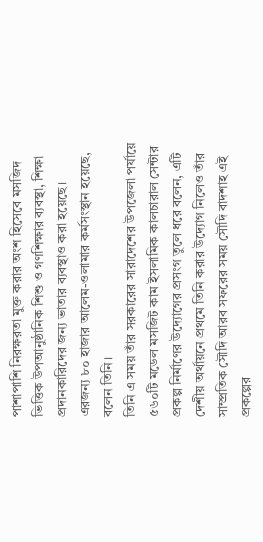পাশাপাশি নিরক্ষরতা মুক্ত করার অংশ হিসেবে মসজিদ ভিত্তিক উপআনুষ্ঠানিক শিশু ও গণশিক্ষার ব্যবস্থা, শিক্ষা প্রদানকারিদের জন্য ভাতার ব্যবস্থাও করা হয়েছে।
এরজন্য ৮০ হাজার আলেম-ওলামার কর্মসংস্থান হয়েছে, বলেন তিনি।
তিনি এ সময় তাঁর সরকারের সারাদেশের উপজেলা পর্যায়ে ৫৬০টি মডেল মসজিট কাম ইসলামিক কালচারাল সেন্টার প্রকল্প নির্মাণের উদ্যোগের প্রসংগ তুলে ধরে বলেন, এটি দেশীয় অর্থায়নে প্রথমে তিনি করার উদ্যোগ নিলেও তাঁর সাম্প্রতিক সৌদি আরব সফরের সময় সৌদি বাদশাহ এই প্রকল্পের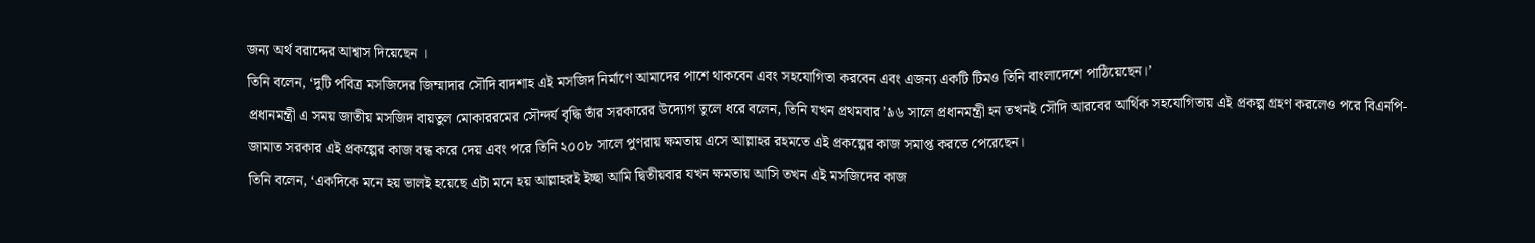জন্য অর্থ বরাদ্দের আশ্বাস দিয়েছেন ।
তিনি বলেন, ‘দুটি পবিত্র মসজিদের জিম্মাদার সৌদি বাদশাহ এই মসজিদ নির্মাণে আমাদের পাশে থাকবেন এবং সহযোগিতা করবেন এবং এজন্য একটি টিমও তিনি বাংলাদেশে পাঠিয়েছেন।’
প্রধানমন্ত্রী এ সময় জাতীয় মসজিদ বায়তুল মোকাররমের সৌন্দর্য বৃদ্ধি তাঁর সরকারের উদ্যোগ তুলে ধরে বলেন, তিনি যখন প্রথমবার ’৯৬ সালে প্রধানমন্ত্রী হন তখনই সৌদি আরবের আর্থিক সহযোগিতায় এই প্রকল্প গ্রহণ করলেও পরে বিএনপি-জামাত সরকার এই প্রকল্পের কাজ বন্ধ করে দেয় এবং পরে তিনি ২০০৮ সালে পুণরায় ক্ষমতায় এসে আল্লাহর রহমতে এই প্রকল্পের কাজ সমাপ্ত করতে পেরেছেন।
তিনি বলেন, ‘একদিকে মনে হয় ভালই হয়েছে এটা মনে হয় আল্লাহরই ইচ্ছা আমি দ্বিতীয়বার যখন ক্ষমতায় আসি তখন এই মসজিদের কাজ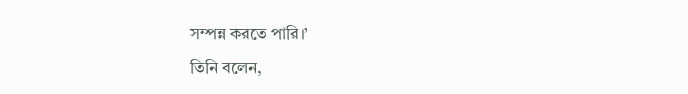সম্পন্ন করতে পারি।’
তিনি বলেন,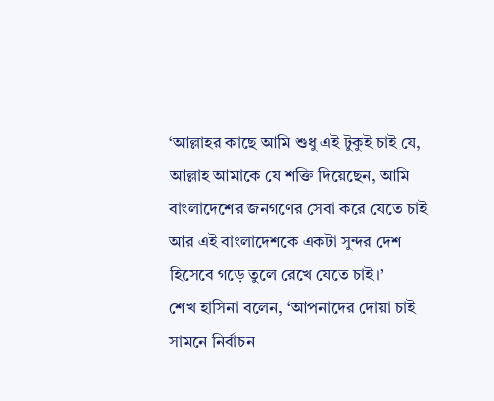‘আল্লাহর কাছে আমি শুধু এই টুকুই চাই যে, আল্লাহ আমাকে যে শক্তি দিয়েছেন, আমি বাংলাদেশের জনগণের সেবা করে যেতে চাই আর এই বাংলাদেশকে একটা সুন্দর দেশ হিসেবে গড়ে তুলে রেখে যেতে চাই।’
শেখ হাসিনা বলেন, ‘আপনাদের দোয়া চাই সামনে নির্বাচন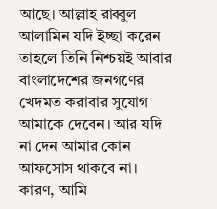আছে। আল্লাহ রাব্বুল আলামিন যদি ইচ্ছা করেন তাহলে তিনি নিশ্চয়ই আবার বাংলাদেশের জনগণের খেদমত করাবার সুযোগ আমাকে দেবেন। আর যদি না দেন আমার কোন আফসোস থাকবে না। কারণ, আমি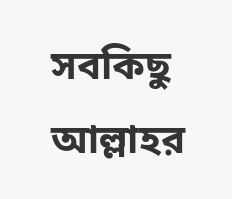সবকিছু আল্লাহর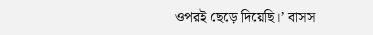ওপরই ছেড়ে দিয়েছি।’ বাসস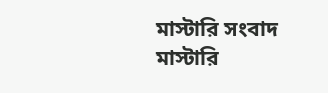মাস্টারি সংবাদ মাস্টারি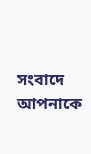সংবাদে আপনাকে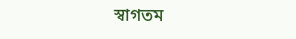স্বাগতম